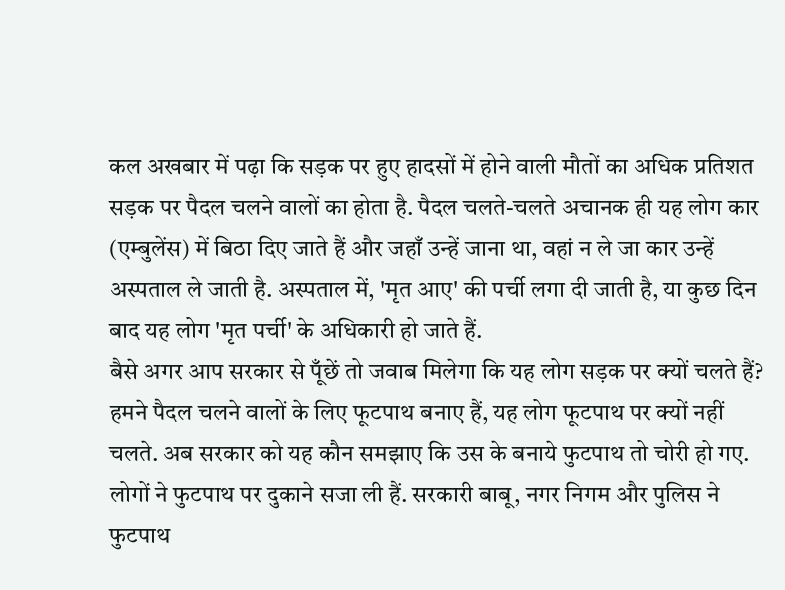कल अखबार में पढ़ा कि सड़क पर हुए हादसों में होने वाली मौतों का अधिक प्रतिशत सड़क पर पैदल चलने वालों का होता है. पैदल चलते-चलते अचानक ही यह लोग कार (एम्बुलेंस) में बिठा दिए जाते हैं और जहाँ उन्हें जाना था, वहां न ले जा कार उन्हें अस्पताल ले जाती है. अस्पताल में, 'मृत आए' की पर्ची लगा दी जाती है, या कुछ दिन बाद यह लोग 'मृत पर्ची' के अधिकारी हो जाते हैं.
बैसे अगर आप सरकार से पूँछें तो जवाब मिलेगा कि यह लोग सड़क पर क्यों चलते हैं? हमने पैदल चलने वालों के लिए फूटपाथ बनाए हैं, यह लोग फूटपाथ पर क्यों नहीं चलते. अब सरकार को यह कौन समझाए कि उस के बनाये फुटपाथ तो चोरी हो गए. लोगों ने फुटपाथ पर दुकाने सजा ली हैं. सरकारी बाबू, नगर निगम और पुलिस ने फुटपाथ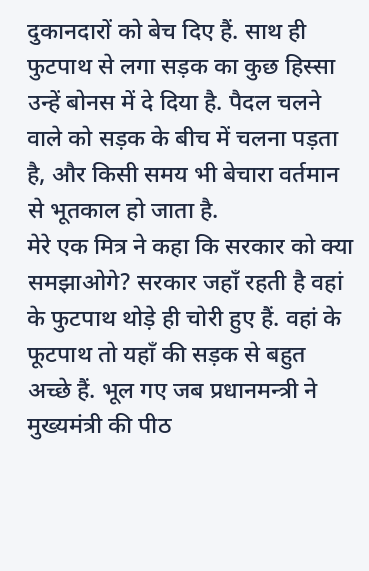दुकानदारों को बेच दिए हैं. साथ ही फुटपाथ से लगा सड़क का कुछ हिस्सा उन्हें बोनस में दे दिया है. पैदल चलने वाले को सड़क के बीच में चलना पड़ता है, और किसी समय भी बेचारा वर्तमान से भूतकाल हो जाता है.
मेरे एक मित्र ने कहा कि सरकार को क्या समझाओगे? सरकार जहाँ रहती है वहां के फुटपाथ थोड़े ही चोरी हुए हैं. वहां के फूटपाथ तो यहाँ की सड़क से बहुत अच्छे हैं. भूल गए जब प्रधानमन्त्री ने मुख्यमंत्री की पीठ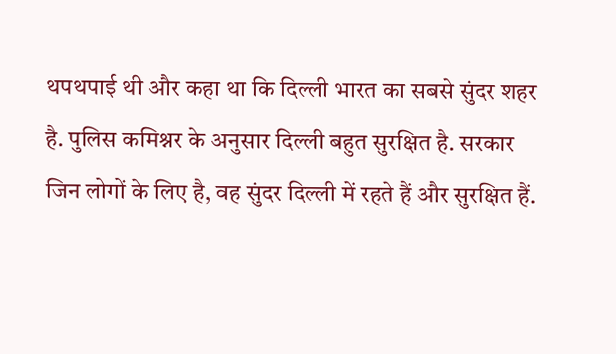थपथपाई थी और कहा था कि दिल्ली भारत का सबसे सुंदर शहर है. पुलिस कमिश्नर के अनुसार दिल्ली बहुत सुरक्षित है. सरकार जिन लोगों के लिए है, वह सुंदर दिल्ली में रहते हैं और सुरक्षित हैं.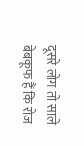दूसरे लोग तो साले बेबकूफ हैं कि रोज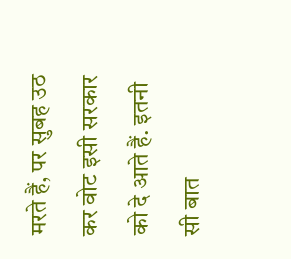मरते हैं, पर सुबह उठ कर वोट इसी सरकार को दे आते हैं. इतनी सी बात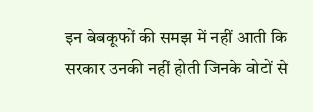इन बेबकूफों की समझ में नहीं आती कि सरकार उनकी नहीं होती जिनके वोटों से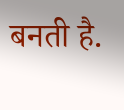बनती है.